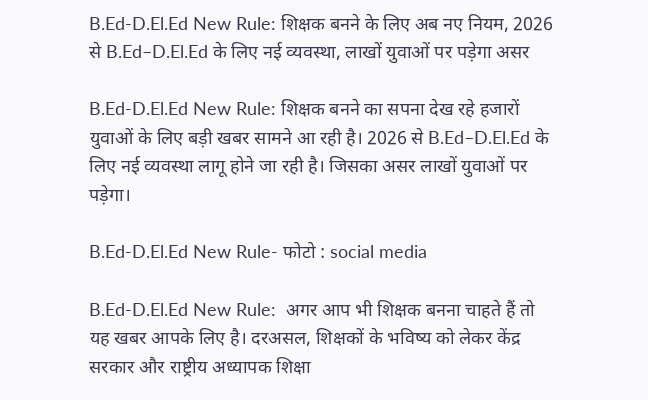B.Ed-D.El.Ed New Rule: शिक्षक बनने के लिए अब नए नियम, 2026 से B.Ed–D.El.Ed के लिए नई व्यवस्था, लाखों युवाओं पर पड़ेगा असर

B.Ed-D.El.Ed New Rule: शिक्षक बनने का सपना देख रहे हजारों युवाओं के लिए बड़ी खबर सामने आ रही है। 2026 से B.Ed–D.El.Ed के लिए नई व्यवस्था लागू होने जा रही है। जिसका असर लाखों युवाओं पर पड़ेगा।

B.Ed-D.El.Ed New Rule- फोटो : social media

B.Ed-D.El.Ed New Rule:  अगर आप भी शिक्षक बनना चाहते हैं तो यह खबर आपके लिए है। दरअसल, शिक्षकों के भविष्य को लेकर केंद्र सरकार और राष्ट्रीय अध्यापक शिक्षा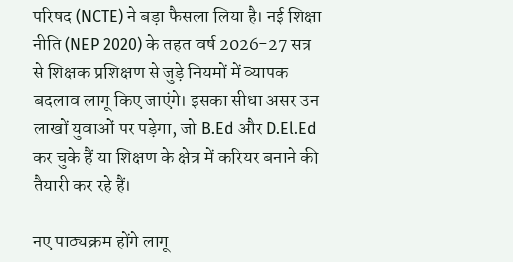परिषद (NCTE) ने बड़ा फैसला लिया है। नई शिक्षा नीति (NEP 2020) के तहत वर्ष 2026-27 सत्र से शिक्षक प्रशिक्षण से जुड़े नियमों में व्यापक बदलाव लागू किए जाएंगे। इसका सीधा असर उन लाखों युवाओं पर पड़ेगा, जो B.Ed और D.El.Ed कर चुके हैं या शिक्षण के क्षेत्र में करियर बनाने की तैयारी कर रहे हैं।

नए पाठ्यक्रम होंगे लागू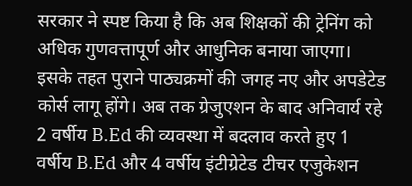सरकार ने स्पष्ट किया है कि अब शिक्षकों की ट्रेनिंग को अधिक गुणवत्तापूर्ण और आधुनिक बनाया जाएगा। इसके तहत पुराने पाठ्यक्रमों की जगह नए और अपडेटेड कोर्स लागू होंगे। अब तक ग्रेजुएशन के बाद अनिवार्य रहे 2 वर्षीय B.Ed की व्यवस्था में बदलाव करते हुए 1 वर्षीय B.Ed और 4 वर्षीय इंटीग्रेटेड टीचर एजुकेशन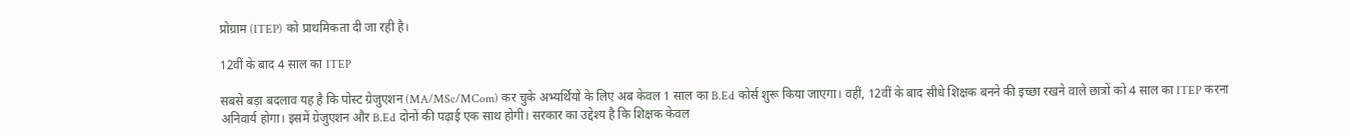प्रोग्राम (ITEP) को प्राथमिकता दी जा रही है।

12वीं के बाद 4 साल का ITEP

सबसे बड़ा बदलाव यह है कि पोस्ट ग्रेजुएशन (MA/MSc/MCom) कर चुके अभ्यर्थियों के लिए अब केवल 1 साल का B.Ed कोर्स शुरू किया जाएगा। वहीं, 12वीं के बाद सीधे शिक्षक बनने की इच्छा रखने वाले छात्रों को 4 साल का ITEP करना अनिवार्य होगा। इसमें ग्रेजुएशन और B.Ed दोनों की पढ़ाई एक साथ होगी। सरकार का उद्देश्य है कि शिक्षक केवल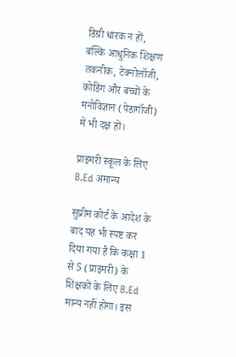डिग्री धारक न हों, बल्कि आधुनिक शिक्षण तकनीक, टेक्नोलॉजी, कोडिंग और बच्चों के मनोविज्ञान (पेडागॉजी) में भी दक्ष हों।

प्राइमरी स्कूल के लिए B.Ed अमान्य

सुप्रीम कोर्ट के आदेश के बाद यह भी स्पष्ट कर दिया गया है कि कक्षा 1 से 5 (प्राइमरी) के शिक्षकों के लिए B.Ed मान्य नहीं होगा। इस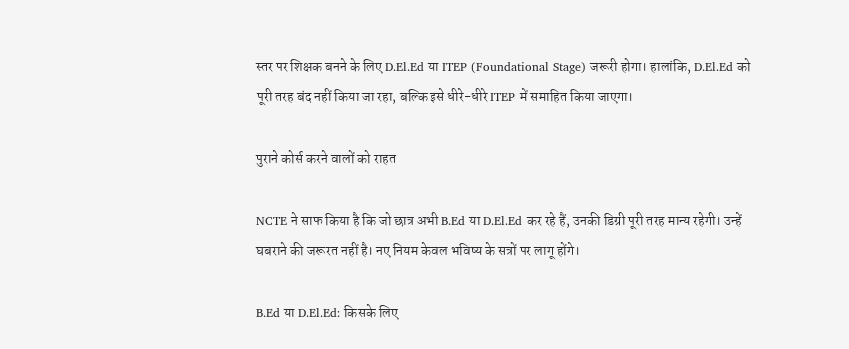स्तर पर शिक्षक बनने के लिए D.El.Ed या ITEP (Foundational Stage) जरूरी होगा। हालांकि, D.El.Ed को पूरी तरह बंद नहीं किया जा रहा, बल्कि इसे धीरे-धीरे ITEP में समाहित किया जाएगा।

पुराने कोर्स करने वालों को राहत

NCTE ने साफ किया है कि जो छात्र अभी B.Ed या D.El.Ed कर रहे हैं, उनकी डिग्री पूरी तरह मान्य रहेगी। उन्हें घबराने की जरूरत नहीं है। नए नियम केवल भविष्य के सत्रों पर लागू होंगे।

B.Ed या D.El.Ed: किसके लिए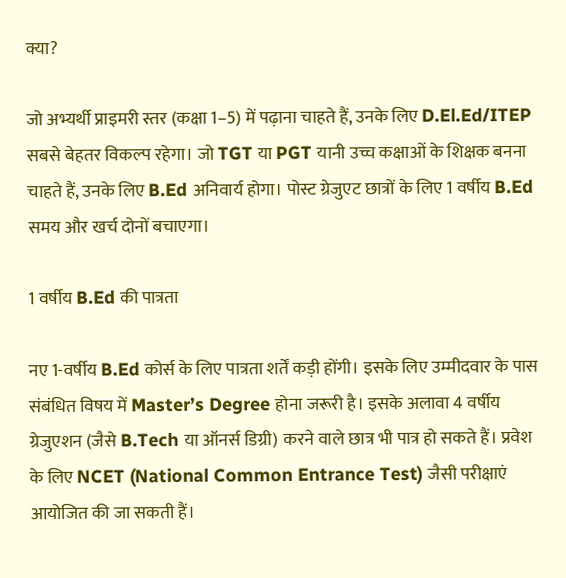क्या?

जो अभ्यर्थी प्राइमरी स्तर (कक्षा 1–5) में पढ़ाना चाहते हैं, उनके लिए D.El.Ed/ITEP सबसे बेहतर विकल्प रहेगा। जो TGT या PGT यानी उच्च कक्षाओं के शिक्षक बनना चाहते हैं, उनके लिए B.Ed अनिवार्य होगा। पोस्ट ग्रेजुएट छात्रों के लिए 1 वर्षीय B.Ed समय और खर्च दोनों बचाएगा।

1 वर्षीय B.Ed की पात्रता

नए 1-वर्षीय B.Ed कोर्स के लिए पात्रता शर्तें कड़ी होंगी। इसके लिए उम्मीदवार के पास संबंधित विषय में Master’s Degree होना जरूरी है। इसके अलावा 4 वर्षीय ग्रेजुएशन (जैसे B.Tech या ऑनर्स डिग्री) करने वाले छात्र भी पात्र हो सकते हैं। प्रवेश के लिए NCET (National Common Entrance Test) जैसी परीक्षाएं आयोजित की जा सकती हैं।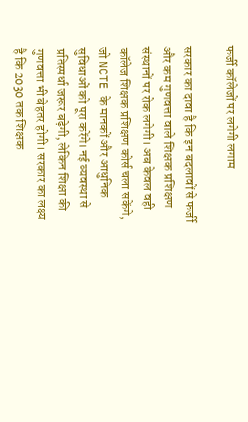फर्जी कॉलेजों पर लगेगी लगाम

सरकार का दावा है कि इन बदलावों से फर्जी और कम गुणवत्ता वाले शिक्षक प्रशिक्षण संस्थानों पर रोक लगेगी। अब केवल वही कॉलेज शिक्षक प्रशिक्षण कोर्स चला सकेंगे, जो NCTE के मानकों और आधुनिक सुविधाओं को पूरा करेंगे। नई व्यवस्था से प्रतिस्पर्धा जरूर बढ़ेगी, लेकिन शिक्षा की गुणवत्ता भी बेहतर होगी। सरकार का लक्ष्य है कि 2030 तक शिक्षक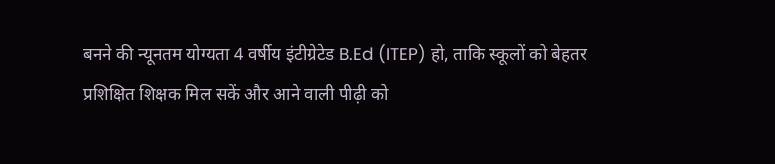बनने की न्यूनतम योग्यता 4 वर्षीय इंटीग्रेटेड B.Ed (ITEP) हो, ताकि स्कूलों को बेहतर प्रशिक्षित शिक्षक मिल सकें और आने वाली पीढ़ी को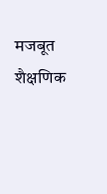मजबूत शैक्षणिक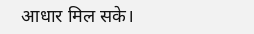आधार मिल सके।